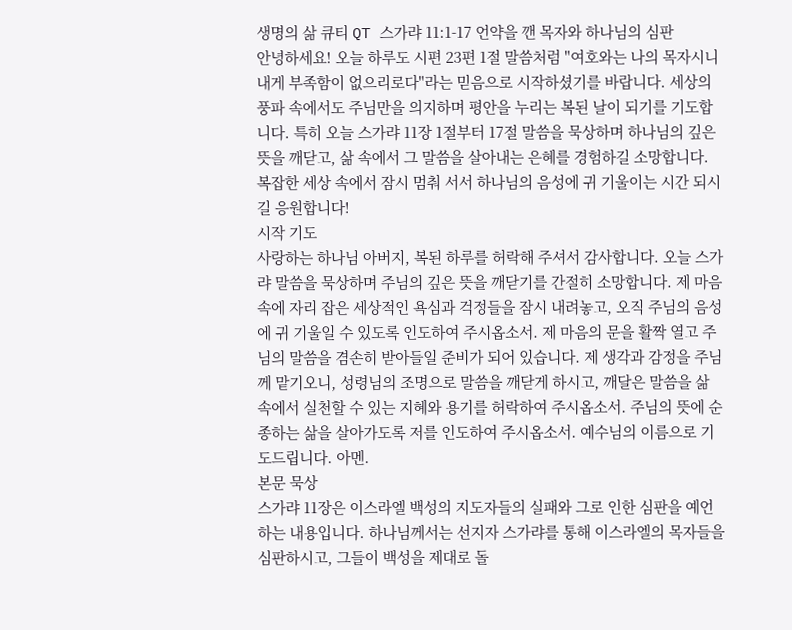생명의 삶 큐티 QT 스가랴 11:1-17 언약을 깬 목자와 하나님의 심판
안녕하세요! 오늘 하루도 시편 23편 1절 말씀처럼 "여호와는 나의 목자시니 내게 부족함이 없으리로다"라는 믿음으로 시작하셨기를 바랍니다. 세상의 풍파 속에서도 주님만을 의지하며 평안을 누리는 복된 날이 되기를 기도합니다. 특히 오늘 스가랴 11장 1절부터 17절 말씀을 묵상하며 하나님의 깊은 뜻을 깨닫고, 삶 속에서 그 말씀을 살아내는 은혜를 경험하길 소망합니다. 복잡한 세상 속에서 잠시 멈춰 서서 하나님의 음성에 귀 기울이는 시간 되시길 응원합니다!
시작 기도
사랑하는 하나님 아버지, 복된 하루를 허락해 주셔서 감사합니다. 오늘 스가랴 말씀을 묵상하며 주님의 깊은 뜻을 깨닫기를 간절히 소망합니다. 제 마음속에 자리 잡은 세상적인 욕심과 걱정들을 잠시 내려놓고, 오직 주님의 음성에 귀 기울일 수 있도록 인도하여 주시옵소서. 제 마음의 문을 활짝 열고 주님의 말씀을 겸손히 받아들일 준비가 되어 있습니다. 제 생각과 감정을 주님께 맡기오니, 성령님의 조명으로 말씀을 깨닫게 하시고, 깨달은 말씀을 삶 속에서 실천할 수 있는 지혜와 용기를 허락하여 주시옵소서. 주님의 뜻에 순종하는 삶을 살아가도록 저를 인도하여 주시옵소서. 예수님의 이름으로 기도드립니다. 아멘.
본문 묵상
스가랴 11장은 이스라엘 백성의 지도자들의 실패와 그로 인한 심판을 예언하는 내용입니다. 하나님께서는 선지자 스가랴를 통해 이스라엘의 목자들을 심판하시고, 그들이 백성을 제대로 돌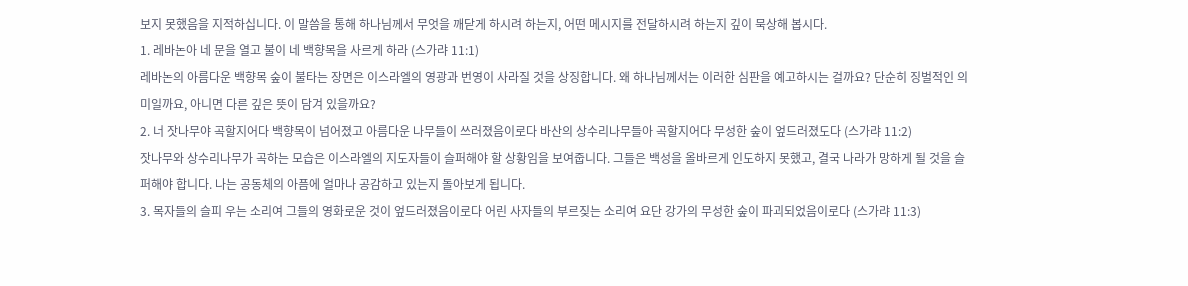보지 못했음을 지적하십니다. 이 말씀을 통해 하나님께서 무엇을 깨닫게 하시려 하는지, 어떤 메시지를 전달하시려 하는지 깊이 묵상해 봅시다.
1. 레바논아 네 문을 열고 불이 네 백향목을 사르게 하라 (스가랴 11:1)
레바논의 아름다운 백향목 숲이 불타는 장면은 이스라엘의 영광과 번영이 사라질 것을 상징합니다. 왜 하나님께서는 이러한 심판을 예고하시는 걸까요? 단순히 징벌적인 의미일까요, 아니면 다른 깊은 뜻이 담겨 있을까요?
2. 너 잣나무야 곡할지어다 백향목이 넘어졌고 아름다운 나무들이 쓰러졌음이로다 바산의 상수리나무들아 곡할지어다 무성한 숲이 엎드러졌도다 (스가랴 11:2)
잣나무와 상수리나무가 곡하는 모습은 이스라엘의 지도자들이 슬퍼해야 할 상황임을 보여줍니다. 그들은 백성을 올바르게 인도하지 못했고, 결국 나라가 망하게 될 것을 슬퍼해야 합니다. 나는 공동체의 아픔에 얼마나 공감하고 있는지 돌아보게 됩니다.
3. 목자들의 슬피 우는 소리여 그들의 영화로운 것이 엎드러졌음이로다 어린 사자들의 부르짖는 소리여 요단 강가의 무성한 숲이 파괴되었음이로다 (스가랴 11:3)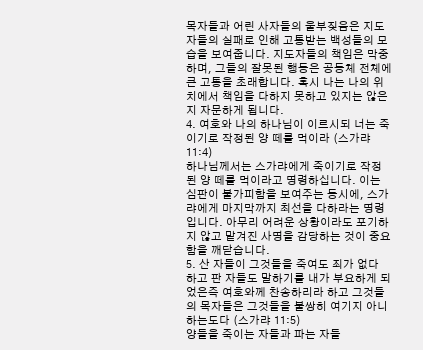목자들과 어린 사자들의 울부짖음은 지도자들의 실패로 인해 고통받는 백성들의 모습을 보여줍니다. 지도자들의 책임은 막중하며, 그들의 잘못된 행동은 공동체 전체에 큰 고통을 초래합니다. 혹시 나는 나의 위치에서 책임을 다하지 못하고 있지는 않은지 자문하게 됩니다.
4. 여호와 나의 하나님이 이르시되 너는 죽이기로 작정된 양 떼를 먹이라 (스가랴 11:4)
하나님께서는 스가랴에게 죽이기로 작정된 양 떼를 먹이라고 명령하십니다. 이는 심판이 불가피함을 보여주는 동시에, 스가랴에게 마지막까지 최선을 다하라는 명령입니다. 아무리 어려운 상황이라도 포기하지 않고 맡겨진 사명을 감당하는 것이 중요함을 깨닫습니다.
5. 산 자들이 그것들을 죽여도 죄가 없다 하고 판 자들도 말하기를 내가 부요하게 되었은즉 여호와께 찬송하리라 하고 그것들의 목자들은 그것들을 불쌍히 여기지 아니하는도다 (스가랴 11:5)
양들을 죽이는 자들과 파는 자들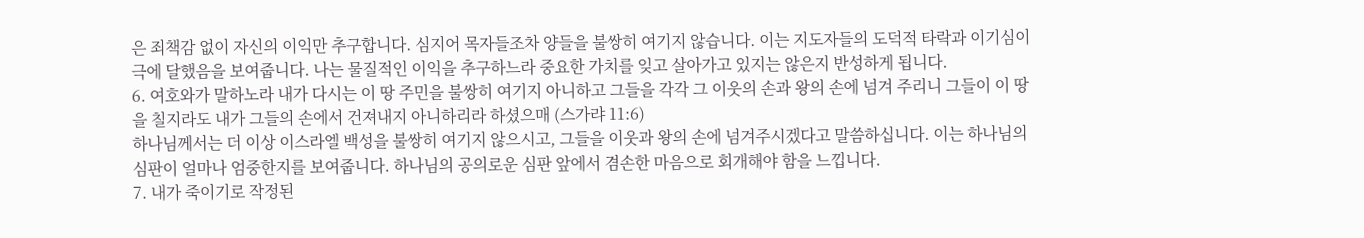은 죄책감 없이 자신의 이익만 추구합니다. 심지어 목자들조차 양들을 불쌍히 여기지 않습니다. 이는 지도자들의 도덕적 타락과 이기심이 극에 달했음을 보여줍니다. 나는 물질적인 이익을 추구하느라 중요한 가치를 잊고 살아가고 있지는 않은지 반성하게 됩니다.
6. 여호와가 말하노라 내가 다시는 이 땅 주민을 불쌍히 여기지 아니하고 그들을 각각 그 이웃의 손과 왕의 손에 넘겨 주리니 그들이 이 땅을 칠지라도 내가 그들의 손에서 건져내지 아니하리라 하셨으매 (스가랴 11:6)
하나님께서는 더 이상 이스라엘 백성을 불쌍히 여기지 않으시고, 그들을 이웃과 왕의 손에 넘겨주시겠다고 말씀하십니다. 이는 하나님의 심판이 얼마나 엄중한지를 보여줍니다. 하나님의 공의로운 심판 앞에서 겸손한 마음으로 회개해야 함을 느낍니다.
7. 내가 죽이기로 작정된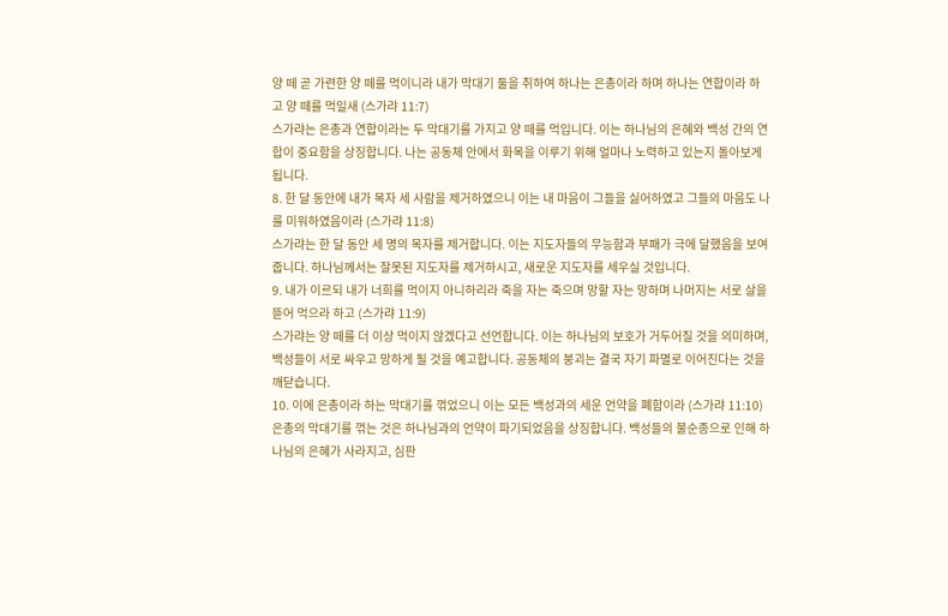양 떼 곧 가련한 양 떼를 먹이니라 내가 막대기 둘을 취하여 하나는 은총이라 하며 하나는 연합이라 하고 양 떼를 먹일새 (스가랴 11:7)
스가랴는 은총과 연합이라는 두 막대기를 가지고 양 떼를 먹입니다. 이는 하나님의 은혜와 백성 간의 연합이 중요함을 상징합니다. 나는 공동체 안에서 화목을 이루기 위해 얼마나 노력하고 있는지 돌아보게 됩니다.
8. 한 달 동안에 내가 목자 세 사람을 제거하였으니 이는 내 마음이 그들을 싫어하였고 그들의 마음도 나를 미워하였음이라 (스가랴 11:8)
스가랴는 한 달 동안 세 명의 목자를 제거합니다. 이는 지도자들의 무능함과 부패가 극에 달했음을 보여줍니다. 하나님께서는 잘못된 지도자를 제거하시고, 새로운 지도자를 세우실 것입니다.
9. 내가 이르되 내가 너희를 먹이지 아니하리라 죽을 자는 죽으며 망할 자는 망하며 나머지는 서로 살을 뜯어 먹으라 하고 (스가랴 11:9)
스가랴는 양 떼를 더 이상 먹이지 않겠다고 선언합니다. 이는 하나님의 보호가 거두어질 것을 의미하며, 백성들이 서로 싸우고 망하게 될 것을 예고합니다. 공동체의 붕괴는 결국 자기 파멸로 이어진다는 것을 깨닫습니다.
10. 이에 은총이라 하는 막대기를 꺾었으니 이는 모든 백성과의 세운 언약을 폐함이라 (스가랴 11:10)
은총의 막대기를 꺾는 것은 하나님과의 언약이 파기되었음을 상징합니다. 백성들의 불순종으로 인해 하나님의 은혜가 사라지고, 심판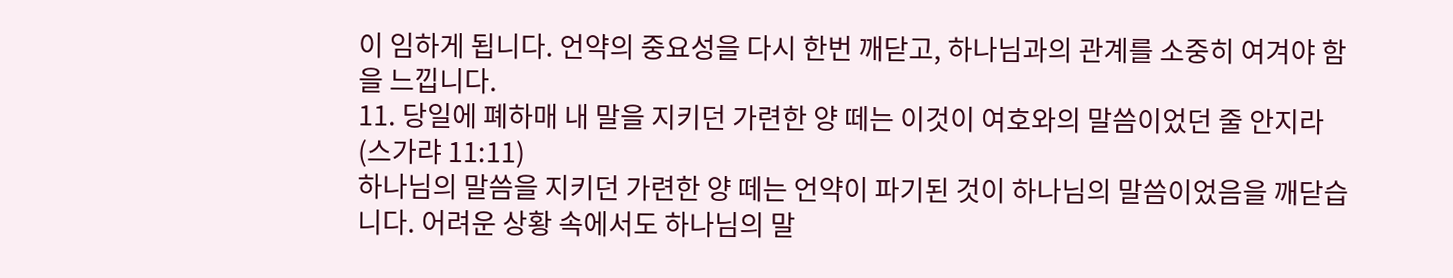이 임하게 됩니다. 언약의 중요성을 다시 한번 깨닫고, 하나님과의 관계를 소중히 여겨야 함을 느낍니다.
11. 당일에 폐하매 내 말을 지키던 가련한 양 떼는 이것이 여호와의 말씀이었던 줄 안지라 (스가랴 11:11)
하나님의 말씀을 지키던 가련한 양 떼는 언약이 파기된 것이 하나님의 말씀이었음을 깨닫습니다. 어려운 상황 속에서도 하나님의 말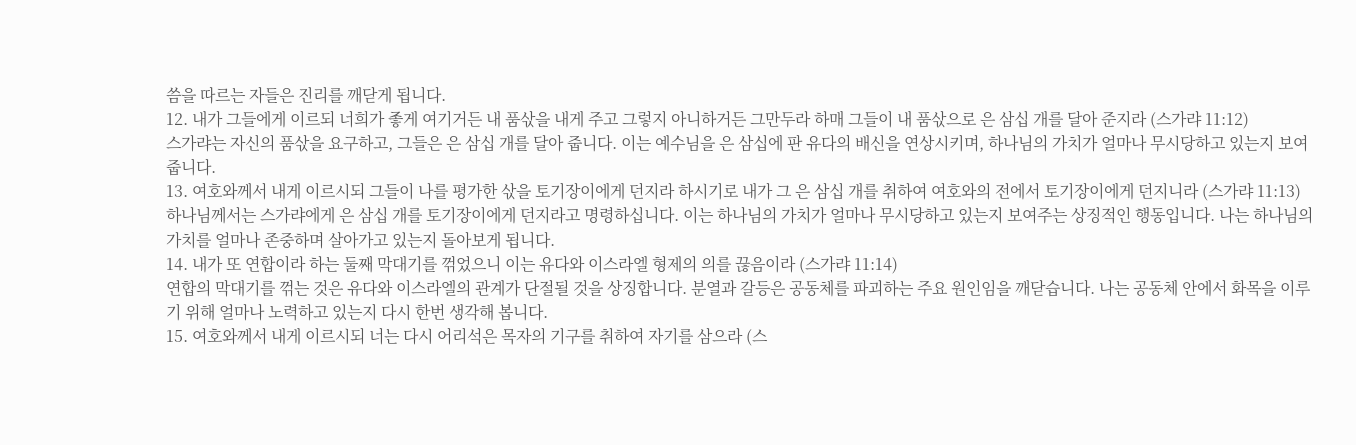씀을 따르는 자들은 진리를 깨닫게 됩니다.
12. 내가 그들에게 이르되 너희가 좋게 여기거든 내 품삯을 내게 주고 그렇지 아니하거든 그만두라 하매 그들이 내 품삯으로 은 삼십 개를 달아 준지라 (스가랴 11:12)
스가랴는 자신의 품삯을 요구하고, 그들은 은 삼십 개를 달아 줍니다. 이는 예수님을 은 삼십에 판 유다의 배신을 연상시키며, 하나님의 가치가 얼마나 무시당하고 있는지 보여줍니다.
13. 여호와께서 내게 이르시되 그들이 나를 평가한 삯을 토기장이에게 던지라 하시기로 내가 그 은 삼십 개를 취하여 여호와의 전에서 토기장이에게 던지니라 (스가랴 11:13)
하나님께서는 스가랴에게 은 삼십 개를 토기장이에게 던지라고 명령하십니다. 이는 하나님의 가치가 얼마나 무시당하고 있는지 보여주는 상징적인 행동입니다. 나는 하나님의 가치를 얼마나 존중하며 살아가고 있는지 돌아보게 됩니다.
14. 내가 또 연합이라 하는 둘째 막대기를 꺾었으니 이는 유다와 이스라엘 형제의 의를 끊음이라 (스가랴 11:14)
연합의 막대기를 꺾는 것은 유다와 이스라엘의 관계가 단절될 것을 상징합니다. 분열과 갈등은 공동체를 파괴하는 주요 원인임을 깨닫습니다. 나는 공동체 안에서 화목을 이루기 위해 얼마나 노력하고 있는지 다시 한번 생각해 봅니다.
15. 여호와께서 내게 이르시되 너는 다시 어리석은 목자의 기구를 취하여 자기를 삼으라 (스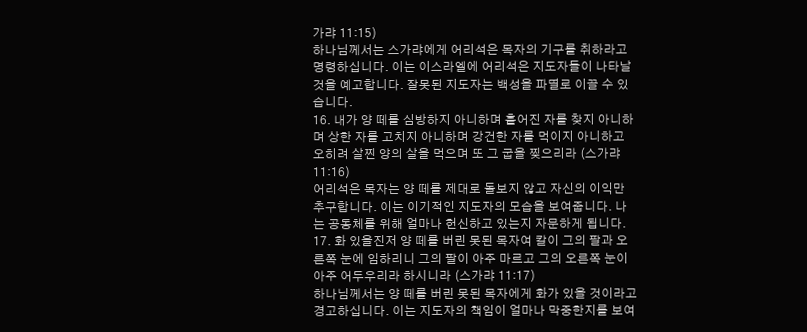가랴 11:15)
하나님께서는 스가랴에게 어리석은 목자의 기구를 취하라고 명령하십니다. 이는 이스라엘에 어리석은 지도자들이 나타날 것을 예고합니다. 잘못된 지도자는 백성을 파멸로 이끌 수 있습니다.
16. 내가 양 떼를 심방하지 아니하며 흩어진 자를 찾지 아니하며 상한 자를 고치지 아니하며 강건한 자를 먹이지 아니하고 오히려 살찐 양의 살을 먹으며 또 그 굽을 찢으리라 (스가랴 11:16)
어리석은 목자는 양 떼를 제대로 돌보지 않고 자신의 이익만 추구합니다. 이는 이기적인 지도자의 모습을 보여줍니다. 나는 공동체를 위해 얼마나 헌신하고 있는지 자문하게 됩니다.
17. 화 있을진저 양 떼를 버린 못된 목자여 칼이 그의 팔과 오른쪽 눈에 임하리니 그의 팔이 아주 마르고 그의 오른쪽 눈이 아주 어두우리라 하시니라 (스가랴 11:17)
하나님께서는 양 떼를 버린 못된 목자에게 화가 있을 것이라고 경고하십니다. 이는 지도자의 책임이 얼마나 막중한지를 보여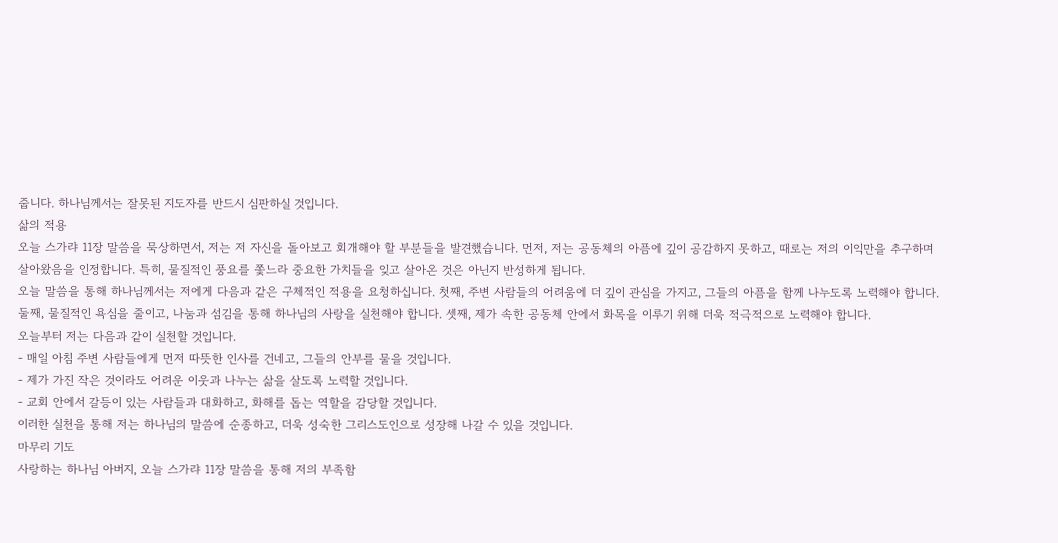줍니다. 하나님께서는 잘못된 지도자를 반드시 심판하실 것입니다.
삶의 적용
오늘 스가랴 11장 말씀을 묵상하면서, 저는 저 자신을 돌아보고 회개해야 할 부분들을 발견했습니다. 먼저, 저는 공동체의 아픔에 깊이 공감하지 못하고, 때로는 저의 이익만을 추구하며 살아왔음을 인정합니다. 특히, 물질적인 풍요를 쫓느라 중요한 가치들을 잊고 살아온 것은 아닌지 반성하게 됩니다.
오늘 말씀을 통해 하나님께서는 저에게 다음과 같은 구체적인 적용을 요청하십니다. 첫째, 주변 사람들의 어려움에 더 깊이 관심을 가지고, 그들의 아픔을 함께 나누도록 노력해야 합니다. 둘째, 물질적인 욕심을 줄이고, 나눔과 섬김을 통해 하나님의 사랑을 실천해야 합니다. 셋째, 제가 속한 공동체 안에서 화목을 이루기 위해 더욱 적극적으로 노력해야 합니다.
오늘부터 저는 다음과 같이 실천할 것입니다.
- 매일 아침 주변 사람들에게 먼저 따뜻한 인사를 건네고, 그들의 안부를 물을 것입니다.
- 제가 가진 작은 것이라도 어려운 이웃과 나누는 삶을 살도록 노력할 것입니다.
- 교회 안에서 갈등이 있는 사람들과 대화하고, 화해를 돕는 역할을 감당할 것입니다.
이러한 실천을 통해 저는 하나님의 말씀에 순종하고, 더욱 성숙한 그리스도인으로 성장해 나갈 수 있을 것입니다.
마무리 기도
사랑하는 하나님 아버지, 오늘 스가랴 11장 말씀을 통해 저의 부족함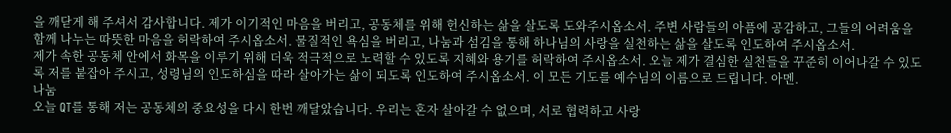을 깨닫게 해 주셔서 감사합니다. 제가 이기적인 마음을 버리고, 공동체를 위해 헌신하는 삶을 살도록 도와주시옵소서. 주변 사람들의 아픔에 공감하고, 그들의 어려움을 함께 나누는 따뜻한 마음을 허락하여 주시옵소서. 물질적인 욕심을 버리고, 나눔과 섬김을 통해 하나님의 사랑을 실천하는 삶을 살도록 인도하여 주시옵소서.
제가 속한 공동체 안에서 화목을 이루기 위해 더욱 적극적으로 노력할 수 있도록 지혜와 용기를 허락하여 주시옵소서. 오늘 제가 결심한 실천들을 꾸준히 이어나갈 수 있도록 저를 붙잡아 주시고, 성령님의 인도하심을 따라 살아가는 삶이 되도록 인도하여 주시옵소서. 이 모든 기도를 예수님의 이름으로 드립니다. 아멘.
나눔
오늘 QT를 통해 저는 공동체의 중요성을 다시 한번 깨달았습니다. 우리는 혼자 살아갈 수 없으며, 서로 협력하고 사랑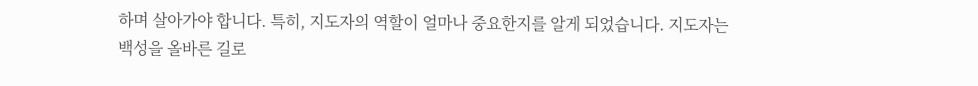하며 살아가야 합니다. 특히, 지도자의 역할이 얼마나 중요한지를 알게 되었습니다. 지도자는 백성을 올바른 길로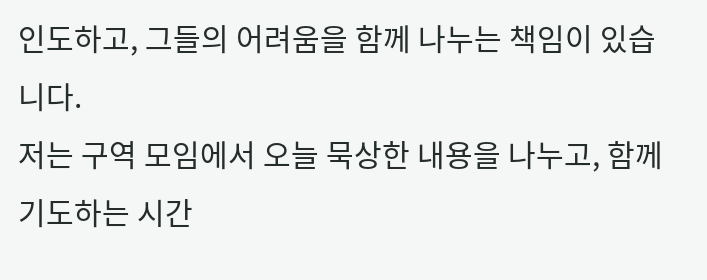인도하고, 그들의 어려움을 함께 나누는 책임이 있습니다.
저는 구역 모임에서 오늘 묵상한 내용을 나누고, 함께 기도하는 시간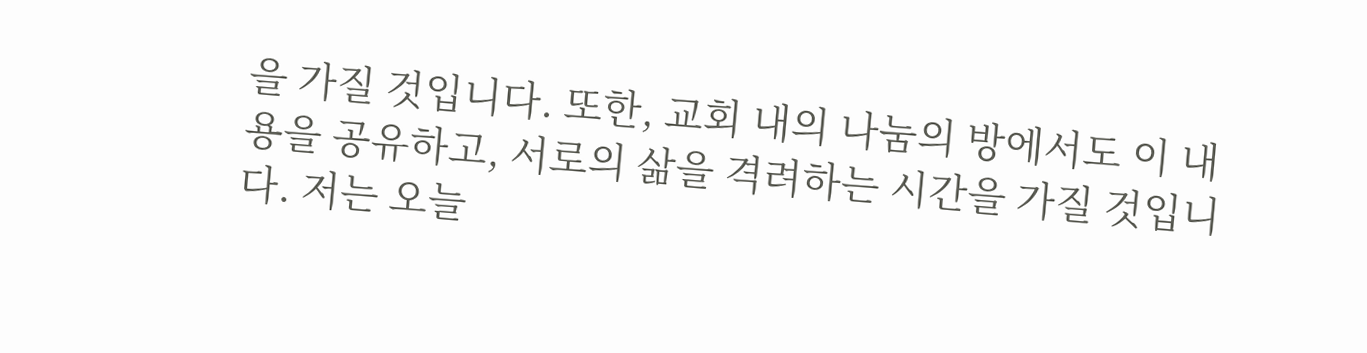을 가질 것입니다. 또한, 교회 내의 나눔의 방에서도 이 내용을 공유하고, 서로의 삶을 격려하는 시간을 가질 것입니다. 저는 오늘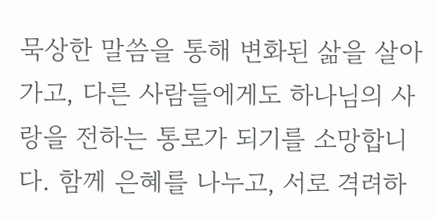묵상한 말씀을 통해 변화된 삶을 살아가고, 다른 사람들에게도 하나님의 사랑을 전하는 통로가 되기를 소망합니다. 함께 은혜를 나누고, 서로 격려하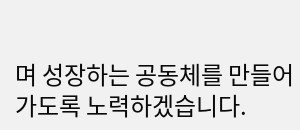며 성장하는 공동체를 만들어가도록 노력하겠습니다.